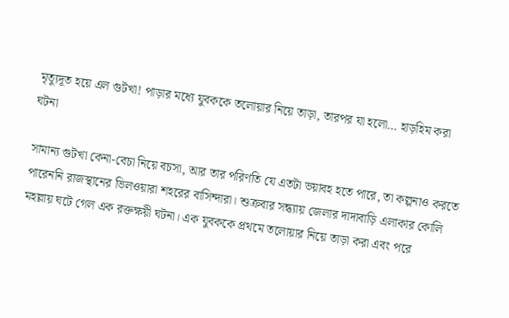মৃত্যুদূত হয়ে এল গুটখা! পাড়ার মধ্যে যুবককে তলোয়ার নিয়ে তাড়া, তারপর যা হলো… হাড়হিম করা ঘটনা

সামান্য গুটখা কেনা-বেচা নিয়ে বচসা, আর তার পরিণতি যে এতটা ভয়াবহ হতে পারে, তা কল্পনাও করতে পারেননি রাজস্থানের ভিলওয়ারা শহরের বাসিন্দারা। শুক্রবার সন্ধ্যায় জেলার দাদাবাড়ি এলাকার কোলি মহল্লায় ঘটে গেল এক রক্তক্ষয়ী ঘটনা। এক যুবককে প্রথমে তলোয়ার নিয়ে তাড়া করা এবং পরে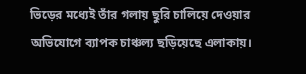ভিড়ের মধ্যেই তাঁর গলায় ছুরি চালিয়ে দেওয়ার অভিযোগে ব্যাপক চাঞ্চল্য ছড়িয়েছে এলাকায়।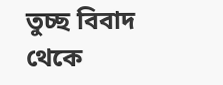তুচ্ছ বিবাদ থেকে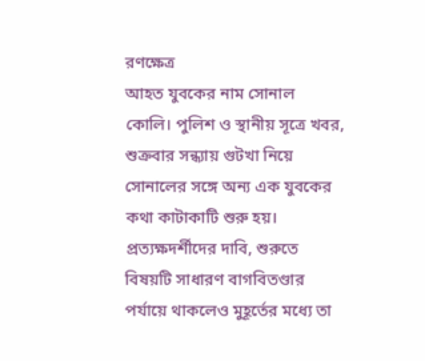রণক্ষেত্র
আহত যুবকের নাম সোনাল কোলি। পুলিশ ও স্থানীয় সূত্রে খবর, শুক্রবার সন্ধ্যায় গুটখা নিয়ে সোনালের সঙ্গে অন্য এক যুবকের কথা কাটাকাটি শুরু হয়। প্রত্যক্ষদর্শীদের দাবি, শুরুতে বিষয়টি সাধারণ বাগবিতণ্ডার পর্যায়ে থাকলেও মুহূর্তের মধ্যে তা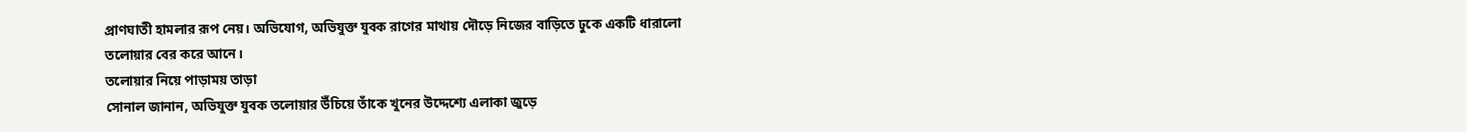প্রাণঘাতী হামলার রূপ নেয়। অভিযোগ, অভিযুক্ত যুবক রাগের মাথায় দৌড়ে নিজের বাড়িতে ঢুকে একটি ধারালো তলোয়ার বের করে আনে।
তলোয়ার নিয়ে পাড়াময় তাড়া
সোনাল জানান, অভিযুক্ত যুবক তলোয়ার উঁচিয়ে তাঁকে খুনের উদ্দেশ্যে এলাকা জুড়ে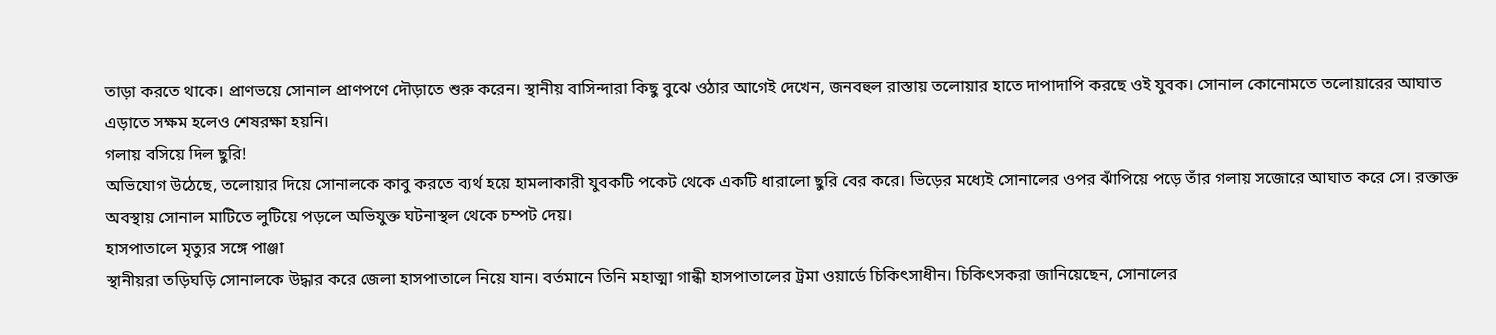তাড়া করতে থাকে। প্রাণভয়ে সোনাল প্রাণপণে দৌড়াতে শুরু করেন। স্থানীয় বাসিন্দারা কিছু বুঝে ওঠার আগেই দেখেন, জনবহুল রাস্তায় তলোয়ার হাতে দাপাদাপি করছে ওই যুবক। সোনাল কোনোমতে তলোয়ারের আঘাত এড়াতে সক্ষম হলেও শেষরক্ষা হয়নি।
গলায় বসিয়ে দিল ছুরি!
অভিযোগ উঠেছে, তলোয়ার দিয়ে সোনালকে কাবু করতে ব্যর্থ হয়ে হামলাকারী যুবকটি পকেট থেকে একটি ধারালো ছুরি বের করে। ভিড়ের মধ্যেই সোনালের ওপর ঝাঁপিয়ে পড়ে তাঁর গলায় সজোরে আঘাত করে সে। রক্তাক্ত অবস্থায় সোনাল মাটিতে লুটিয়ে পড়লে অভিযুক্ত ঘটনাস্থল থেকে চম্পট দেয়।
হাসপাতালে মৃত্যুর সঙ্গে পাঞ্জা
স্থানীয়রা তড়িঘড়ি সোনালকে উদ্ধার করে জেলা হাসপাতালে নিয়ে যান। বর্তমানে তিনি মহাত্মা গান্ধী হাসপাতালের ট্রমা ওয়ার্ডে চিকিৎসাধীন। চিকিৎসকরা জানিয়েছেন, সোনালের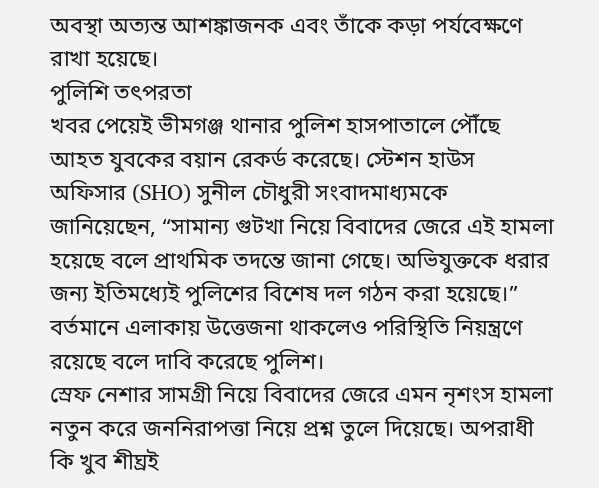অবস্থা অত্যন্ত আশঙ্কাজনক এবং তাঁকে কড়া পর্যবেক্ষণে রাখা হয়েছে।
পুলিশি তৎপরতা
খবর পেয়েই ভীমগঞ্জ থানার পুলিশ হাসপাতালে পৌঁছে আহত যুবকের বয়ান রেকর্ড করেছে। স্টেশন হাউস অফিসার (SHO) সুনীল চৌধুরী সংবাদমাধ্যমকে জানিয়েছেন, “সামান্য গুটখা নিয়ে বিবাদের জেরে এই হামলা হয়েছে বলে প্রাথমিক তদন্তে জানা গেছে। অভিযুক্তকে ধরার জন্য ইতিমধ্যেই পুলিশের বিশেষ দল গঠন করা হয়েছে।” বর্তমানে এলাকায় উত্তেজনা থাকলেও পরিস্থিতি নিয়ন্ত্রণে রয়েছে বলে দাবি করেছে পুলিশ।
স্রেফ নেশার সামগ্রী নিয়ে বিবাদের জেরে এমন নৃশংস হামলা নতুন করে জননিরাপত্তা নিয়ে প্রশ্ন তুলে দিয়েছে। অপরাধী কি খুব শীঘ্রই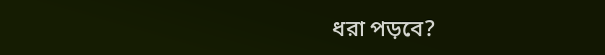ধরা পড়বে?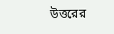উত্তরের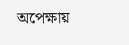অপেক্ষায়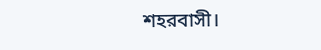শহরবাসী।